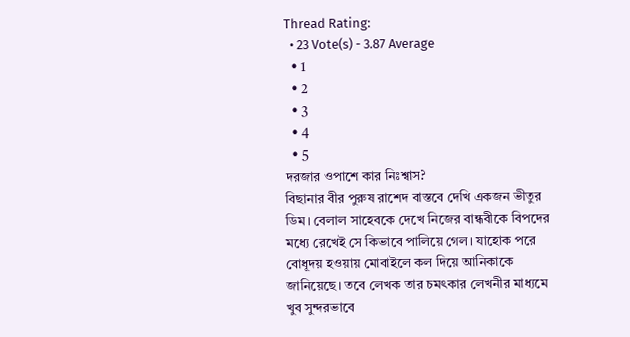Thread Rating:
  • 23 Vote(s) - 3.87 Average
  • 1
  • 2
  • 3
  • 4
  • 5
দরজার ওপাশে কার নিঃশ্বাস?
বিছানার বীর পুরুষ রাশেদ বাস্তবে দেখি একজন ভীতুর ডিম। বেলাল সাহেবকে দেখে নিজের বান্ধবীকে বিপদের মধ্যে রেখেই সে কিভাবে পালিয়ে গেল। যাহোক পরে বোধূদয় হওয়ায় মোবাইলে কল দিয়ে আনিকাকে জানিয়েছে। তবে লেখক তার চমৎকার লেখনীর মাধ্যমে খুব সুন্দরভাবে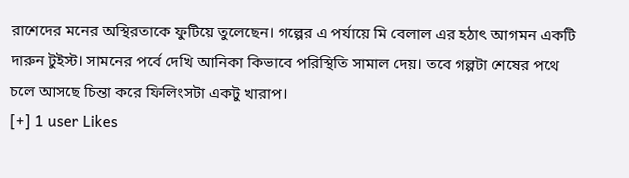রাশেদের মনের অস্থিরতাকে ফুটিয়ে তুলেছেন। গল্পের এ পর্যায়ে মি বেলাল এর হঠাৎ আগমন একটি দারুন টুইস্ট। সামনের পর্বে দেখি আনিকা কিভাবে পরিস্থিতি সামাল দেয়। তবে গল্পটা শেষের পথে চলে আসছে চিন্তা করে ফিলিংসটা একটু খারাপ।
[+] 1 user Likes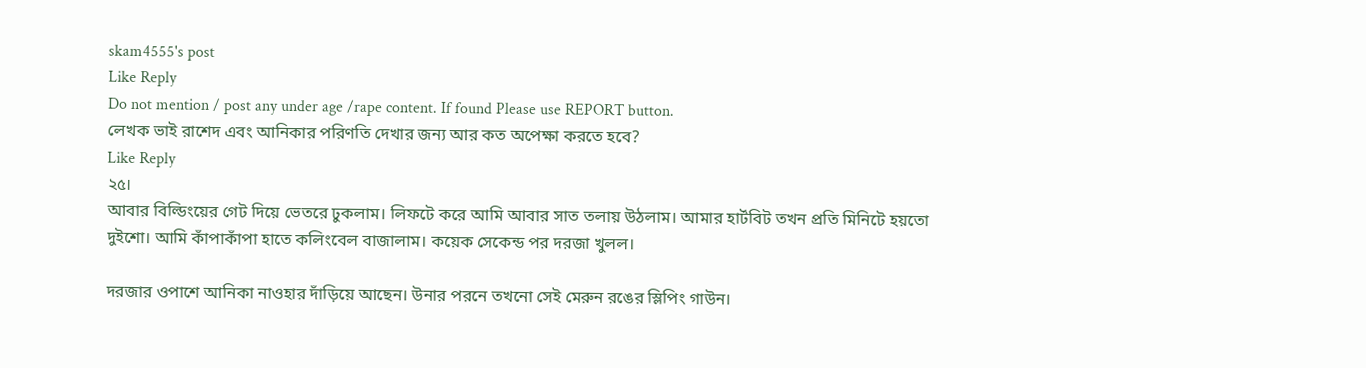skam4555's post
Like Reply
Do not mention / post any under age /rape content. If found Please use REPORT button.
লেখক ভাই রাশেদ এবং আনিকার পরিণতি দেখার জন্য আর কত অপেক্ষা করতে হবে?
Like Reply
২৫।
আবার বিল্ডিংয়ের গেট দিয়ে ভেতরে ঢুকলাম। লিফটে করে আমি আবার সাত তলায় উঠলাম। আমার হার্টবিট তখন প্রতি মিনিটে হয়তো দুইশো। আমি কাঁপাকাঁপা হাতে কলিংবেল বাজালাম। কয়েক সেকেন্ড পর দরজা খুলল।

দরজার ওপাশে আনিকা নাওহার দাঁড়িয়ে আছেন। উনার পরনে তখনো সেই মেরুন রঙের স্লিপিং গাউন।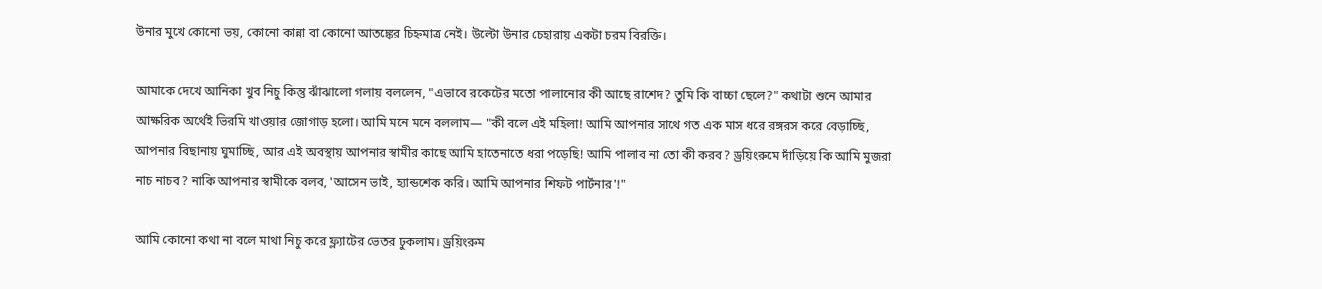উনার মুখে কোনো ভয়, কোনো কান্না বা কোনো আতঙ্কের চিহ্নমাত্র নেই। উল্টো উনার চেহারায় একটা চরম বিরক্তি।

আমাকে দেখে আনিকা খুব নিচু কিন্তু ঝাঁঝালো গলায় বললেন, "এভাবে রকেটের মতো পালানোর কী আছে রাশেদ? তুমি কি বাচ্চা ছেলে?" কথাটা শুনে আমার আক্ষরিক অর্থেই ভিরমি খাওয়ার জোগাড় হলো। আমি মনে মনে বললাম— "কী বলে এই মহিলা! আমি আপনার সাথে গত এক মাস ধরে রঙ্গরস করে বেড়াচ্ছি, আপনার বিছানায় ঘুমাচ্ছি, আর এই অবস্থায় আপনার স্বামীর কাছে আমি হাতেনাতে ধরা পড়েছি! আমি পালাব না তো কী করব? ড্রয়িংরুমে দাঁড়িয়ে কি আমি মুজরা নাচ নাচব? নাকি আপনার স্বামীকে বলব, 'আসেন ভাই, হ্যান্ডশেক করি। আমি আপনার শিফট পার্টনার'!"

আমি কোনো কথা না বলে মাথা নিচু করে ফ্ল্যাটের ভেতর ঢুকলাম। ড্রয়িংরুম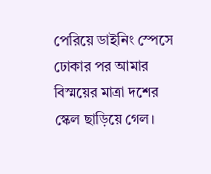পেরিয়ে ডাইনিং স্পেসে ঢোকার পর আমার বিস্ময়ের মাত্রা দশের স্কেল ছাড়িয়ে গেল।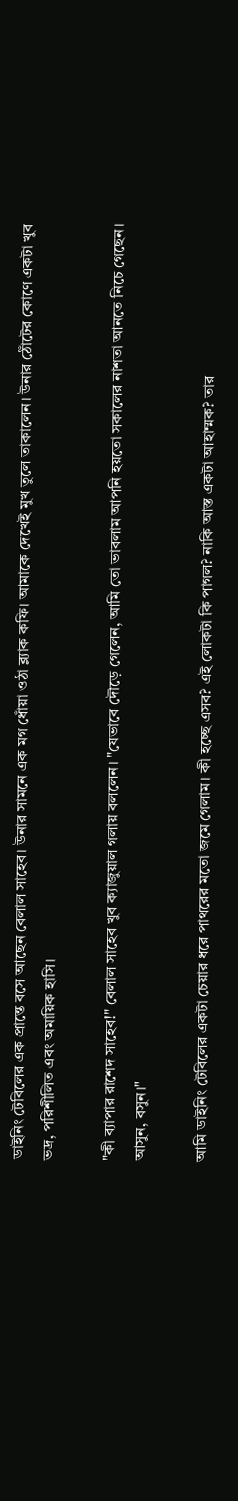ডাইনিং টেবিলের এক প্রান্তে বসে আছেন বেলাল সাহেব। উনার সামনে এক মগ ধোঁয়া ওঠা ব্ল্যাক কফি। আমাকে দেখেই মুখ তুলে তাকালেন। উনার ঠোঁটের কোণে একটা খুব ভদ্র, পরিশীলিত এবং অমায়িক হাসি।

"কী ব্যাপার রাশেদ সাহেব!" বেলাল সাহেব খুব ক্যাজুয়াল গলায় বললেন। "যেভাবে দৌড়ে গেলেন, আমি তো ভাবলাম আপনি হয়তো সকালের নাশতা আনতে নিচে গেছেন। আসুন, বসুন।"

আমি ডাইনিং টেবিলের একটা চেয়ার ধরে পাথরের মতো জমে গেলাম। কী হচ্ছে এসব? এই লোকটা কি পাগল? নাকি আস্ত একটা আহাম্মক? তার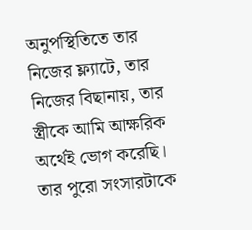অনুপস্থিতিতে তার নিজের ফ্ল্যাটে, তার নিজের বিছানায়, তার স্ত্রীকে আমি আক্ষরিক অর্থেই ভোগ করেছি। তার পুরো সংসারটাকে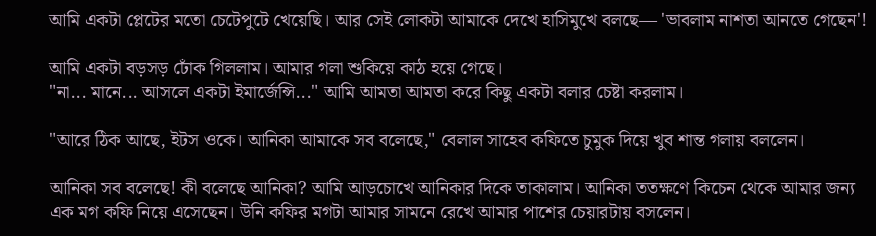আমি একটা প্লেটের মতো চেটেপুটে খেয়েছি। আর সেই লোকটা আমাকে দেখে হাসিমুখে বলছে— 'ভাবলাম নাশতা আনতে গেছেন'!

আমি একটা বড়সড় ঢোঁক গিললাম। আমার গলা শুকিয়ে কাঠ হয়ে গেছে।
"না... মানে... আসলে একটা ইমার্জেন্সি..." আমি আমতা আমতা করে কিছু একটা বলার চেষ্টা করলাম।

"আরে ঠিক আছে, ইটস ওকে। আনিকা আমাকে সব বলেছে," বেলাল সাহেব কফিতে চুমুক দিয়ে খুব শান্ত গলায় বললেন।

আনিকা সব বলেছে! কী বলেছে আনিকা? আমি আড়চোখে আনিকার দিকে তাকালাম। আনিকা ততক্ষণে কিচেন থেকে আমার জন্য এক মগ কফি নিয়ে এসেছেন। উনি কফির মগটা আমার সামনে রেখে আমার পাশের চেয়ারটায় বসলেন।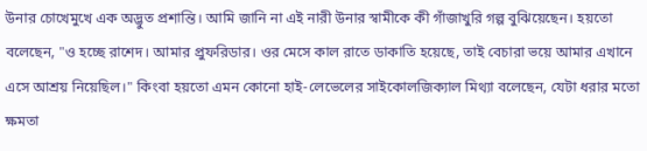উনার চোখেমুখে এক অদ্ভুত প্রশান্তি। আমি জানি না এই নারী উনার স্বামীকে কী গাঁজাখুরি গল্প বুঝিয়েছেন। হয়তো বলেছেন, "ও হচ্ছে রাশেদ। আমার প্রুফরিডার। ওর মেসে কাল রাতে ডাকাতি হয়েছে, তাই বেচারা ভয়ে আমার এখানে এসে আশ্রয় নিয়েছিল।" কিংবা হয়তো এমন কোনো হাই-লেভেলের সাইকোলজিক্যাল মিথ্যা বলেছেন, যেটা ধরার মতো ক্ষমতা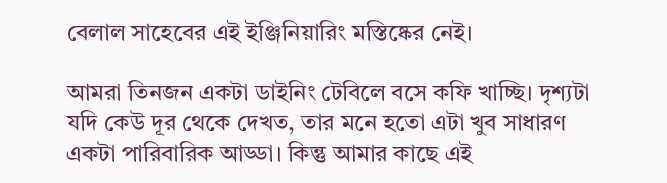বেলাল সাহেবের এই ইঞ্জিনিয়ারিং মস্তিষ্কের নেই।

আমরা তিনজন একটা ডাইনিং টেবিলে বসে কফি খাচ্ছি। দৃশ্যটা যদি কেউ দূর থেকে দেখত, তার মনে হতো এটা খুব সাধারণ একটা পারিবারিক আড্ডা। কিন্তু আমার কাছে এই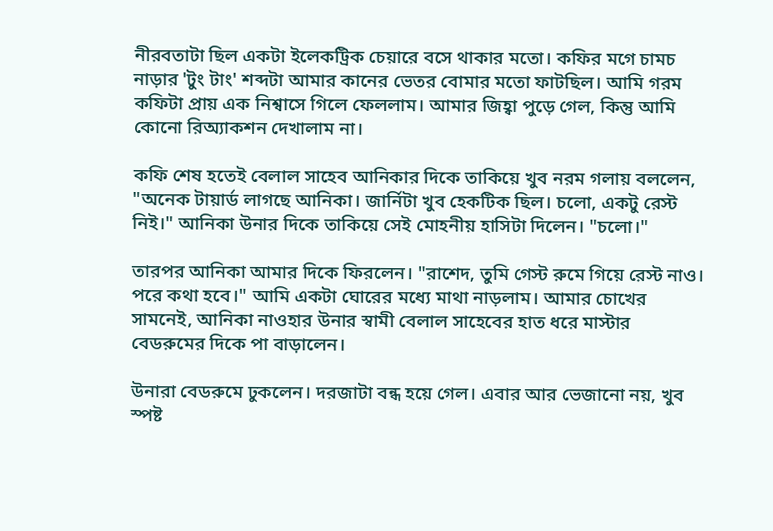নীরবতাটা ছিল একটা ইলেকট্রিক চেয়ারে বসে থাকার মতো। কফির মগে চামচ নাড়ার 'টুং টাং' শব্দটা আমার কানের ভেতর বোমার মতো ফাটছিল। আমি গরম কফিটা প্রায় এক নিশ্বাসে গিলে ফেললাম। আমার জিহ্বা পুড়ে গেল, কিন্তু আমি কোনো রিঅ্যাকশন দেখালাম না।

কফি শেষ হতেই বেলাল সাহেব আনিকার দিকে তাকিয়ে খুব নরম গলায় বললেন, "অনেক টায়ার্ড লাগছে আনিকা। জার্নিটা খুব হেকটিক ছিল। চলো, একটু রেস্ট নিই।" আনিকা উনার দিকে তাকিয়ে সেই মোহনীয় হাসিটা দিলেন। "চলো।"

তারপর আনিকা আমার দিকে ফিরলেন। "রাশেদ, তুমি গেস্ট রুমে গিয়ে রেস্ট নাও। পরে কথা হবে।" আমি একটা ঘোরের মধ্যে মাথা নাড়লাম। আমার চোখের সামনেই, আনিকা নাওহার উনার স্বামী বেলাল সাহেবের হাত ধরে মাস্টার বেডরুমের দিকে পা বাড়ালেন।

উনারা বেডরুমে ঢুকলেন। দরজাটা বন্ধ হয়ে গেল। এবার আর ভেজানো নয়, খুব স্পষ্ট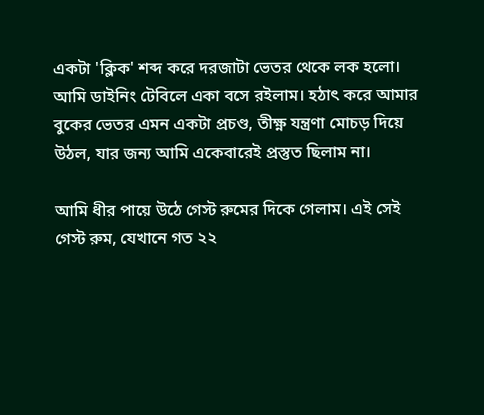একটা 'ক্লিক' শব্দ করে দরজাটা ভেতর থেকে লক হলো। আমি ডাইনিং টেবিলে একা বসে রইলাম। হঠাৎ করে আমার বুকের ভেতর এমন একটা প্রচণ্ড, তীক্ষ্ণ যন্ত্রণা মোচড় দিয়ে উঠল, যার জন্য আমি একেবারেই প্রস্তুত ছিলাম না।

আমি ধীর পায়ে উঠে গেস্ট রুমের দিকে গেলাম। এই সেই গেস্ট রুম, যেখানে গত ২২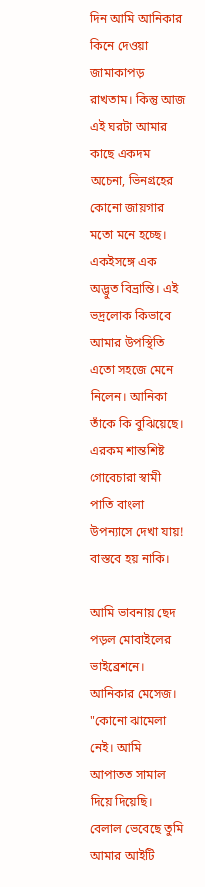দিন আমি আনিকার কিনে দেওয়া জামাকাপড় রাখতাম। কিন্তু আজ এই ঘরটা আমার কাছে একদম অচেনা, ভিনগ্রহের কোনো জায়গার মতো মনে হচ্ছে। একইসঙ্গে এক অদ্ভুত বিভ্রান্তি। এই ভদ্রলোক কিভাবে আমার উপস্থিতি এতো সহজে মেনে নিলেন। আনিকা তাঁকে কি বুঝিয়েছে। এরকম শান্তশিষ্ট গোবেচারা স্বামী পাতি বাংলা উপন্যাসে দেখা যায়! বাস্তবে হয় নাকি।

আমি ভাবনায় ছেদ পড়ল মোবাইলের ভাইব্রেশনে। আনিকার মেসেজ। "কোনো ঝামেলা নেই। আমি আপাতত সামাল দিয়ে দিয়েছি। বেলাল ভেবেছে তুমি আমার আইটি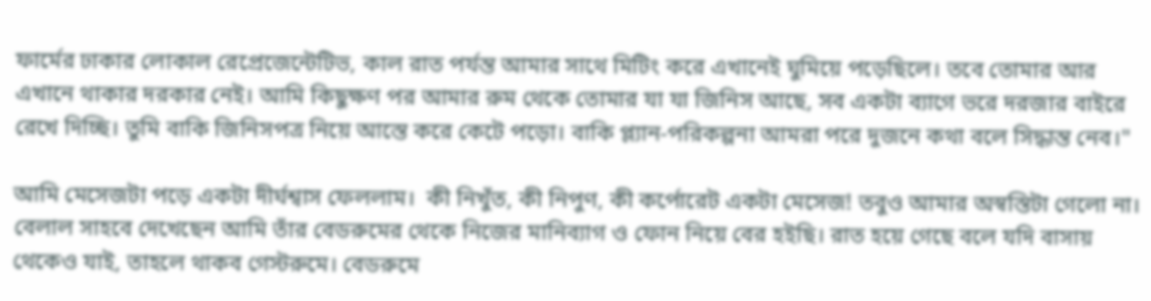ফার্মের ঢাকার লোকাল রেপ্রেজেন্টেটিভ, কাল রাত পর্যন্ত আমার সাথে মিটিং করে এখানেই ঘুমিয়ে পড়েছিলে। তবে তোমার আর এখানে থাকার দরকার নেই। আমি কিছুক্ষণ পর আমার রুম থেকে তোমার যা যা জিনিস আছে, সব একটা ব্যাগে ভরে দরজার বাইরে রেখে দিচ্ছি। তুমি বাকি জিনিসপত্র নিয়ে আস্তে করে কেটে পড়ো। বাকি প্ল্যান-পরিকল্পনা আমরা পরে দুজনে কথা বলে সিদ্ধান্ত নেব।"

আমি মেসেজটা পড়ে একটা দীর্ঘশ্বাস ফেললাম।  কী নিখুঁত, কী নিপুণ, কী কর্পোরেট একটা মেসেজ! তবুও আমার অস্বস্তিটা গেলো না। বেলাল সাহবে দেখেছেন আমি তাঁর বেডরুমের থেকে নিজের মানিব্যাগ ও ফোন নিয়ে বের হইছি। রাত হয়ে গেছে বলে যদি বাসায় থেকেও যাই, তাহলে থাকব গেস্টরুমে। বেডরুমে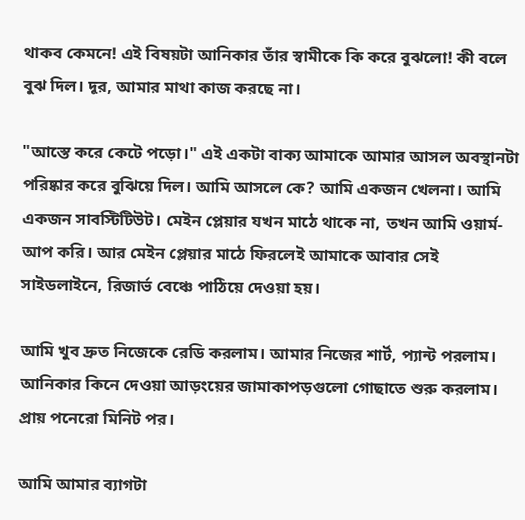থাকব কেমনে! এই বিষয়টা আনিকার তাঁর স্বামীকে কি করে বুঝলো! কী বলে বুঝ দিল। দূর, আমার মাথা কাজ করছে না।

"আস্তে করে কেটে পড়ো।" এই একটা বাক্য আমাকে আমার আসল অবস্থানটা পরিষ্কার করে বুঝিয়ে দিল। আমি আসলে কে? আমি একজন খেলনা। আমি একজন সাবস্টিটিউট। মেইন প্লেয়ার যখন মাঠে থাকে না, তখন আমি ওয়ার্ম-আপ করি। আর মেইন প্লেয়ার মাঠে ফিরলেই আমাকে আবার সেই সাইডলাইনে, রিজার্ভ বেঞ্চে পাঠিয়ে দেওয়া হয়।

আমি খুব দ্রুত নিজেকে রেডি করলাম। আমার নিজের শার্ট, প্যান্ট পরলাম। আনিকার কিনে দেওয়া আড়ংয়ের জামাকাপড়গুলো গোছাতে শুরু করলাম। প্রায় পনেরো মিনিট পর।

আমি আমার ব্যাগটা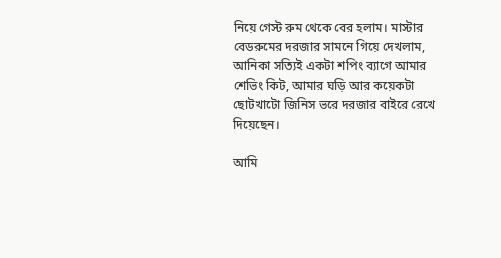নিয়ে গেস্ট রুম থেকে বের হলাম। মাস্টার বেডরুমের দরজার সামনে গিয়ে দেখলাম, আনিকা সত্যিই একটা শপিং ব্যাগে আমার শেভিং কিট, আমার ঘড়ি আর কয়েকটা ছোটখাটো জিনিস ভরে দরজার বাইরে রেখে দিয়েছেন।

আমি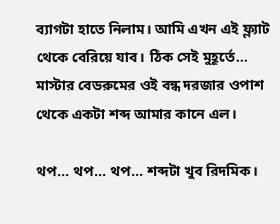ব্যাগটা হাতে নিলাম। আমি এখন এই ফ্ল্যাট থেকে বেরিয়ে যাব। ঠিক সেই মুহূর্তে... মাস্টার বেডরুমের ওই বন্ধ দরজার ওপাশ থেকে একটা শব্দ আমার কানে এল।

থপ... থপ... থপ... শব্দটা খুব রিদমিক।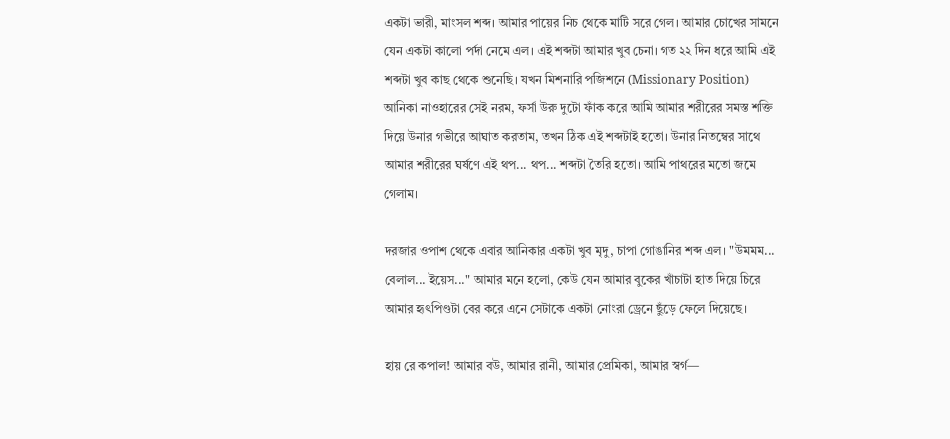একটা ভারী, মাংসল শব্দ। আমার পায়ের নিচ থেকে মাটি সরে গেল। আমার চোখের সামনে যেন একটা কালো পর্দা নেমে এল। এই শব্দটা আমার খুব চেনা। গত ২২ দিন ধরে আমি এই শব্দটা খুব কাছ থেকে শুনেছি। যখন মিশনারি পজিশনে (Missionary Position) আনিকা নাওহারের সেই নরম, ফর্সা উরু দুটো ফাঁক করে আমি আমার শরীরের সমস্ত শক্তি দিয়ে উনার গভীরে আঘাত করতাম, তখন ঠিক এই শব্দটাই হতো। উনার নিতম্বের সাথে আমার শরীরের ঘর্ষণে এই থপ... থপ... শব্দটা তৈরি হতো। আমি পাথরের মতো জমে গেলাম।

দরজার ওপাশ থেকে এবার আনিকার একটা খুব মৃদু, চাপা গোঙানির শব্দ এল। "উমমম... বেলাল... ইয়েস..." আমার মনে হলো, কেউ যেন আমার বুকের খাঁচাটা হাত দিয়ে চিরে আমার হৃৎপিণ্ডটা বের করে এনে সেটাকে একটা নোংরা ড্রেনে ছুঁড়ে ফেলে দিয়েছে।

হায় রে কপাল! আমার বউ, আমার রানী, আমার প্রেমিকা, আমার স্বর্গ—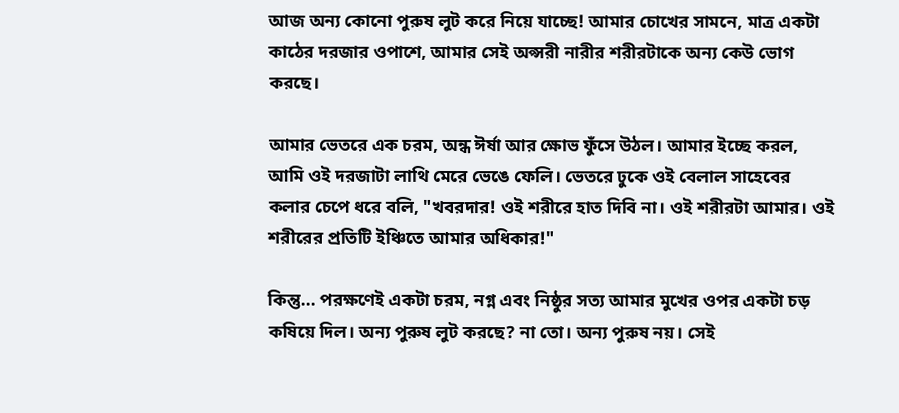আজ অন্য কোনো পুরুষ লুট করে নিয়ে যাচ্ছে! আমার চোখের সামনে, মাত্র একটা কাঠের দরজার ওপাশে, আমার সেই অপ্সরী নারীর শরীরটাকে অন্য কেউ ভোগ করছে।

আমার ভেতরে এক চরম, অন্ধ ঈর্ষা আর ক্ষোভ ফুঁসে উঠল। আমার ইচ্ছে করল, আমি ওই দরজাটা লাথি মেরে ভেঙে ফেলি। ভেতরে ঢুকে ওই বেলাল সাহেবের কলার চেপে ধরে বলি, "খবরদার! ওই শরীরে হাত দিবি না। ওই শরীরটা আমার। ওই শরীরের প্রতিটি ইঞ্চিতে আমার অধিকার!"

কিন্তু... পরক্ষণেই একটা চরম, নগ্ন এবং নিষ্ঠুর সত্য আমার মুখের ওপর একটা চড় কষিয়ে দিল। অন্য পুরুষ লুট করছে? না তো। অন্য পুরুষ নয়। সেই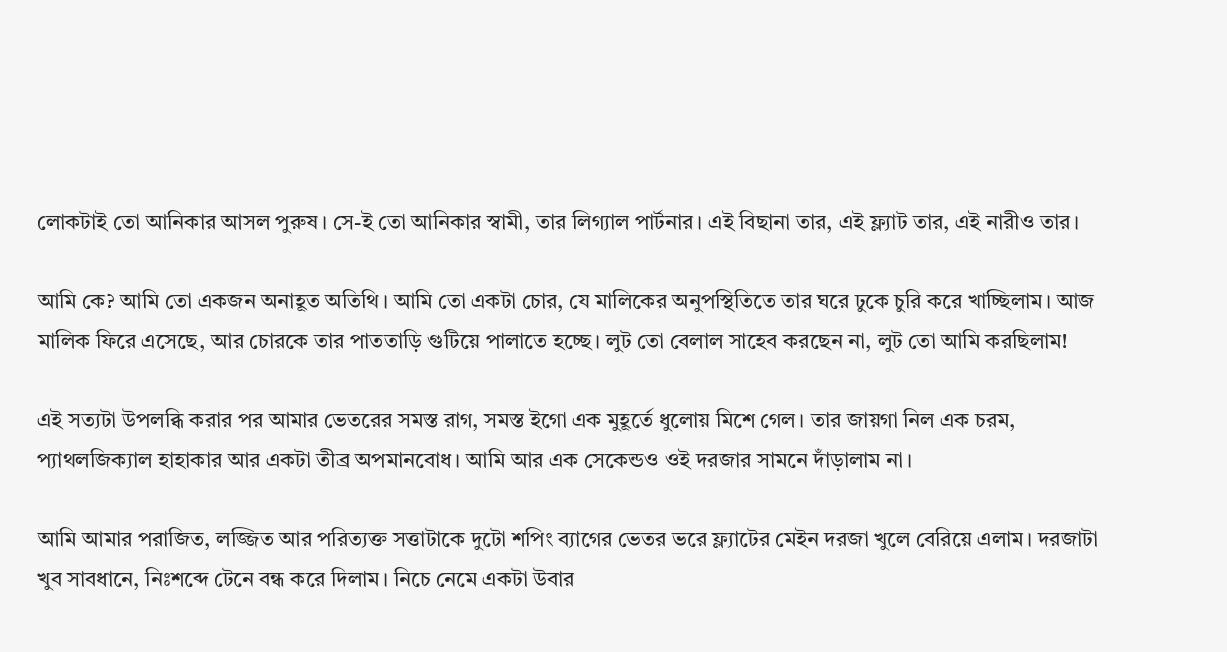লোকটাই তো আনিকার আসল পুরুষ। সে-ই তো আনিকার স্বামী, তার লিগ্যাল পার্টনার। এই বিছানা তার, এই ফ্ল্যাট তার, এই নারীও তার।

আমি কে? আমি তো একজন অনাহূত অতিথি। আমি তো একটা চোর, যে মালিকের অনুপস্থিতিতে তার ঘরে ঢুকে চুরি করে খাচ্ছিলাম। আজ মালিক ফিরে এসেছে, আর চোরকে তার পাততাড়ি গুটিয়ে পালাতে হচ্ছে। লুট তো বেলাল সাহেব করছেন না, লুট তো আমি করছিলাম!

এই সত্যটা উপলব্ধি করার পর আমার ভেতরের সমস্ত রাগ, সমস্ত ইগো এক মুহূর্তে ধুলোয় মিশে গেল। তার জায়গা নিল এক চরম, প্যাথলজিক্যাল হাহাকার আর একটা তীব্র অপমানবোধ। আমি আর এক সেকেন্ডও ওই দরজার সামনে দাঁড়ালাম না।

আমি আমার পরাজিত, লজ্জিত আর পরিত্যক্ত সত্তাটাকে দুটো শপিং ব্যাগের ভেতর ভরে ফ্ল্যাটের মেইন দরজা খুলে বেরিয়ে এলাম। দরজাটা খুব সাবধানে, নিঃশব্দে টেনে বন্ধ করে দিলাম। নিচে নেমে একটা উবার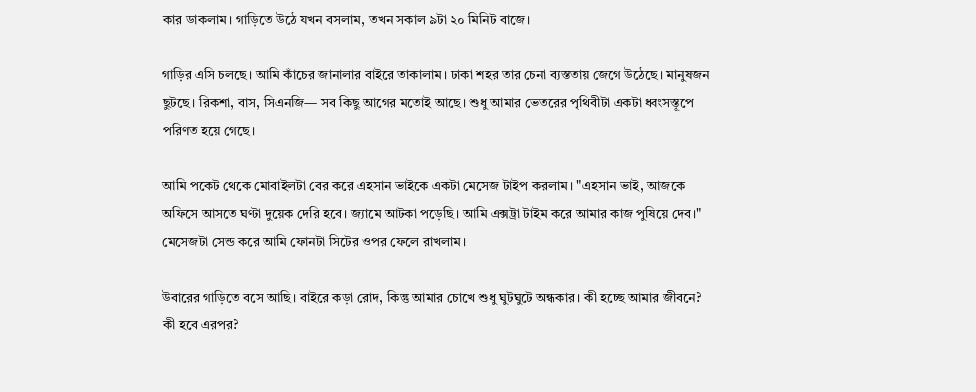কার ডাকলাম। গাড়িতে উঠে যখন বসলাম, তখন সকাল ৯টা ২০ মিনিট বাজে।

গাড়ির এসি চলছে। আমি কাঁচের জানালার বাইরে তাকালাম। ঢাকা শহর তার চেনা ব্যস্ততায় জেগে উঠেছে। মানুষজন ছুটছে। রিকশা, বাস, সিএনজি— সব কিছু আগের মতোই আছে। শুধু আমার ভেতরের পৃথিবীটা একটা ধ্বংসস্তূপে পরিণত হয়ে গেছে।

আমি পকেট থেকে মোবাইলটা বের করে এহসান ভাইকে একটা মেসেজ টাইপ করলাম। "এহসান ভাই, আজকে অফিসে আসতে ঘণ্টা দুয়েক দেরি হবে। জ্যামে আটকা পড়েছি। আমি এক্সট্রা টাইম করে আমার কাজ পুষিয়ে দেব।" মেসেজটা সেন্ড করে আমি ফোনটা সিটের ওপর ফেলে রাখলাম।

উবারের গাড়িতে বসে আছি। বাইরে কড়া রোদ, কিন্তু আমার চোখে শুধু ঘুটঘুটে অন্ধকার। কী হচ্ছে আমার জীবনে? কী হবে এরপর?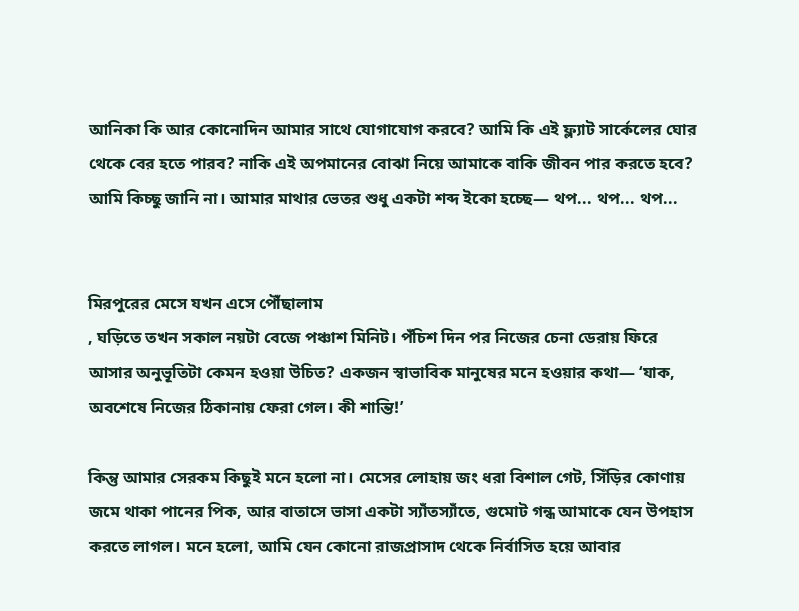আনিকা কি আর কোনোদিন আমার সাথে যোগাযোগ করবে? আমি কি এই ফ্ল্যাট সার্কেলের ঘোর থেকে বের হতে পারব? নাকি এই অপমানের বোঝা নিয়ে আমাকে বাকি জীবন পার করতে হবে?
আমি কিচ্ছু জানি না। আমার মাথার ভেতর শুধু একটা শব্দ ইকো হচ্ছে— থপ... থপ... থপ...


মিরপুরের মেসে যখন এসে পৌঁছালাম
, ঘড়িতে তখন সকাল নয়টা বেজে পঞ্চাশ মিনিট। পঁচিশ দিন পর নিজের চেনা ডেরায় ফিরে আসার অনুভূতিটা কেমন হওয়া উচিত? একজন স্বাভাবিক মানুষের মনে হওয়ার কথা— ‘যাক, অবশেষে নিজের ঠিকানায় ফেরা গেল। কী শান্তি!’

কিন্তু আমার সেরকম কিছুই মনে হলো না। মেসের লোহায় জং ধরা বিশাল গেট, সিঁড়ির কোণায় জমে থাকা পানের পিক, আর বাতাসে ভাসা একটা স্যাঁতস্যাঁতে, গুমোট গন্ধ আমাকে যেন উপহাস করতে লাগল। মনে হলো, আমি যেন কোনো রাজপ্রাসাদ থেকে নির্বাসিত হয়ে আবার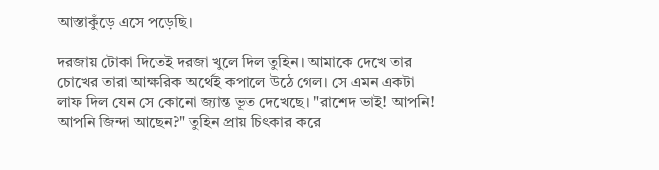আস্তাকুঁড়ে এসে পড়েছি।

দরজায় টোকা দিতেই দরজা খুলে দিল তুহিন। আমাকে দেখে তার চোখের তারা আক্ষরিক অর্থেই কপালে উঠে গেল। সে এমন একটা লাফ দিল যেন সে কোনো জ্যান্ত ভূত দেখেছে। "রাশেদ ভাই! আপনি! আপনি জিন্দা আছেন?" তুহিন প্রায় চিৎকার করে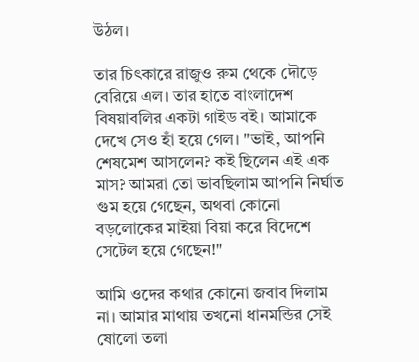উঠল।

তার চিৎকারে রাজুও রুম থেকে দৌড়ে বেরিয়ে এল। তার হাতে বাংলাদেশ বিষয়াবলির একটা গাইড বই। আমাকে দেখে সেও হাঁ হয়ে গেল। "ভাই, আপনি শেষমেশ আসলেন? কই ছিলেন এই এক মাস? আমরা তো ভাবছিলাম আপনি নির্ঘাত গুম হয়ে গেছেন, অথবা কোনো বড়লোকের মাইয়া বিয়া করে বিদেশে সেটেল হয়ে গেছেন!"

আমি ওদের কথার কোনো জবাব দিলাম না। আমার মাথায় তখনো ধানমন্ডির সেই ষোলো তলা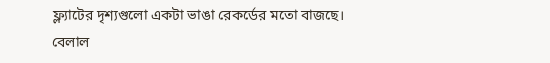ফ্ল্যাটের দৃশ্যগুলো একটা ভাঙা রেকর্ডের মতো বাজছে। বেলাল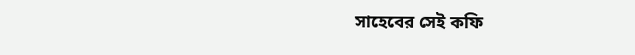সাহেবের সেই কফি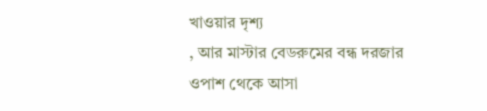খাওয়ার দৃশ্য
, আর মাস্টার বেডরুমের বন্ধ দরজার ওপাশ থেকে আসা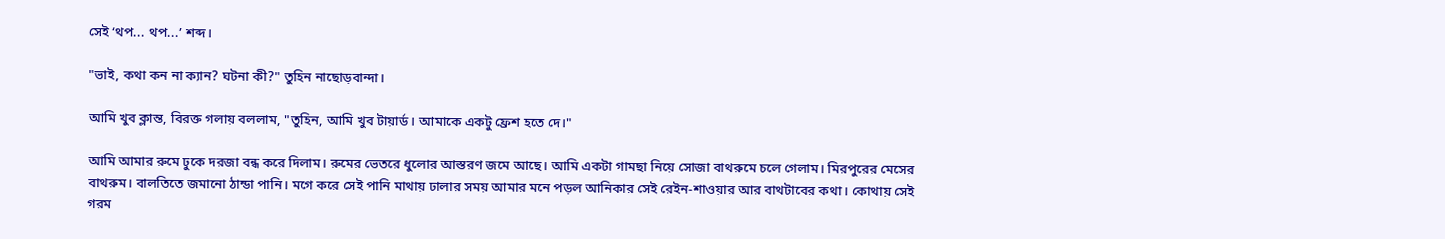সেই ‘থপ... থপ...’ শব্দ।

"ভাই, কথা কন না ক্যান? ঘটনা কী?" তুহিন নাছোড়বান্দা।

আমি খুব ক্লান্ত, বিরক্ত গলায় বললাম, "তুহিন, আমি খুব টায়ার্ড। আমাকে একটু ফ্রেশ হতে দে।"

আমি আমার রুমে ঢুকে দরজা বন্ধ করে দিলাম। রুমের ভেতরে ধুলোর আস্তরণ জমে আছে। আমি একটা গামছা নিয়ে সোজা বাথরুমে চলে গেলাম। মিরপুরের মেসের বাথরুম। বালতিতে জমানো ঠান্ডা পানি। মগে করে সেই পানি মাথায় ঢালার সময় আমার মনে পড়ল আনিকার সেই রেইন-শাওয়ার আর বাথটাবের কথা। কোথায় সেই গরম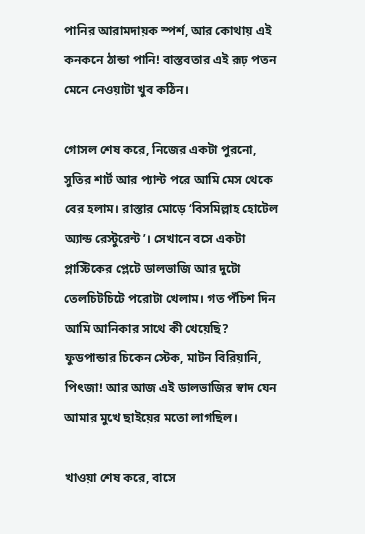পানির আরামদায়ক স্পর্শ, আর কোথায় এই কনকনে ঠান্ডা পানি! বাস্তবতার এই রূঢ় পতন মেনে নেওয়াটা খুব কঠিন।

গোসল শেষ করে, নিজের একটা পুরনো, সুতির শার্ট আর প্যান্ট পরে আমি মেস থেকে বের হলাম। রাস্তার মোড়ে ‘বিসমিল্লাহ হোটেল অ্যান্ড রেস্টুরেন্ট’। সেখানে বসে একটা প্লাস্টিকের প্লেটে ডালভাজি আর দুটো তেলচিটচিটে পরোটা খেলাম। গত পঁচিশ দিন আমি আনিকার সাথে কী খেয়েছি? ফুডপান্ডার চিকেন স্টেক, মাটন বিরিয়ানি, পিৎজা! আর আজ এই ডালভাজির স্বাদ যেন আমার মুখে ছাইয়ের মতো লাগছিল।

খাওয়া শেষ করে, বাসে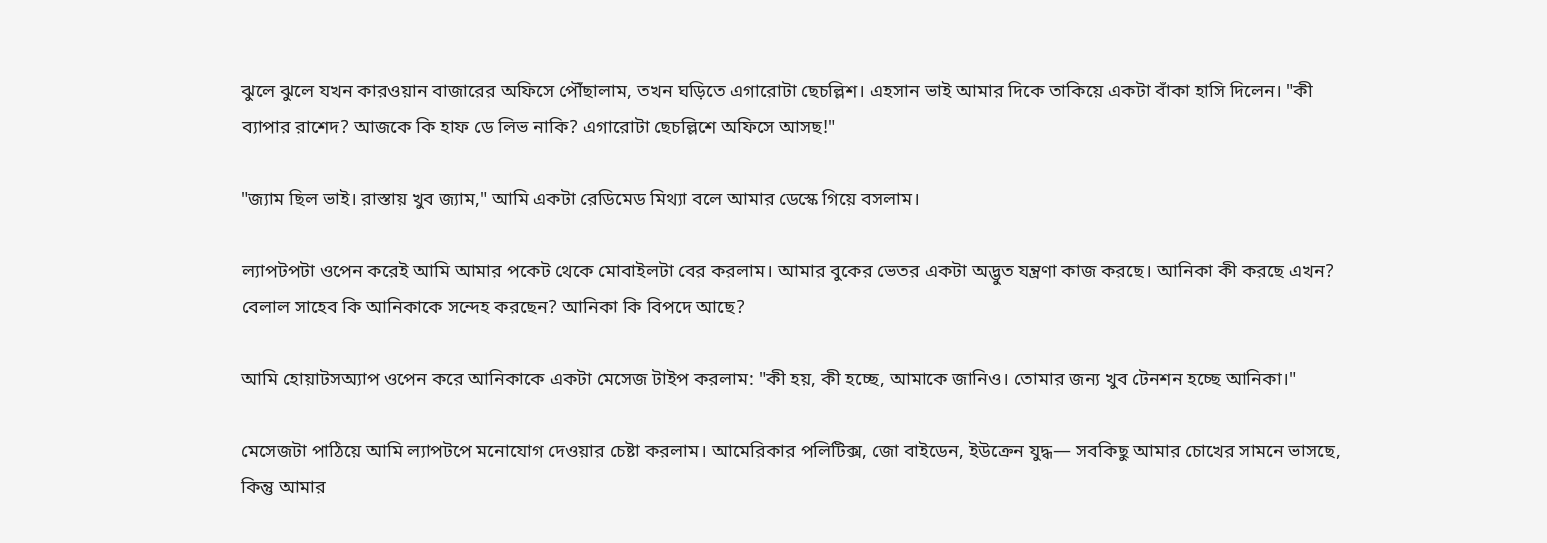ঝুলে ঝুলে যখন কারওয়ান বাজারের অফিসে পৌঁছালাম, তখন ঘড়িতে এগারোটা ছেচল্লিশ। এহসান ভাই আমার দিকে তাকিয়ে একটা বাঁকা হাসি দিলেন। "কী ব্যাপার রাশেদ? আজকে কি হাফ ডে লিভ নাকি? এগারোটা ছেচল্লিশে অফিসে আসছ!"

"জ্যাম ছিল ভাই। রাস্তায় খুব জ্যাম," আমি একটা রেডিমেড মিথ্যা বলে আমার ডেস্কে গিয়ে বসলাম।

ল্যাপটপটা ওপেন করেই আমি আমার পকেট থেকে মোবাইলটা বের করলাম। আমার বুকের ভেতর একটা অদ্ভুত যন্ত্রণা কাজ করছে। আনিকা কী করছে এখন? বেলাল সাহেব কি আনিকাকে সন্দেহ করছেন? আনিকা কি বিপদে আছে?

আমি হোয়াটসঅ্যাপ ওপেন করে আনিকাকে একটা মেসেজ টাইপ করলাম: "কী হয়, কী হচ্ছে, আমাকে জানিও। তোমার জন্য খুব টেনশন হচ্ছে আনিকা।"

মেসেজটা পাঠিয়ে আমি ল্যাপটপে মনোযোগ দেওয়ার চেষ্টা করলাম। আমেরিকার পলিটিক্স, জো বাইডেন, ইউক্রেন যুদ্ধ— সবকিছু আমার চোখের সামনে ভাসছে, কিন্তু আমার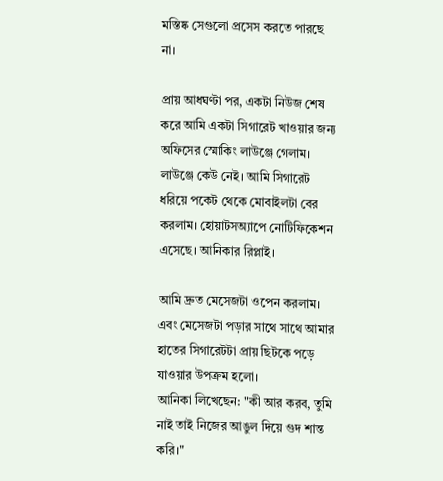মস্তিষ্ক সেগুলো প্রসেস করতে পারছে না।

প্রায় আধঘণ্টা পর, একটা নিউজ শেষ করে আমি একটা সিগারেট খাওয়ার জন্য অফিসের স্মোকিং লাউঞ্জে গেলাম। লাউঞ্জে কেউ নেই। আমি সিগারেট ধরিয়ে পকেট থেকে মোবাইলটা বের করলাম। হোয়াটসঅ্যাপে নোটিফিকেশন এসেছে। আনিকার রিপ্লাই।

আমি দ্রুত মেসেজটা ওপেন করলাম। এবং মেসেজটা পড়ার সাথে সাথে আমার হাতের সিগারেটটা প্রায় ছিটকে পড়ে যাওয়ার উপক্রম হলো।
আনিকা লিখেছেন: "কী আর করব, তুমি নাই তাই নিজের আঙুল দিয়ে গুদ শান্ত করি।"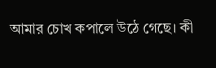আমার চোখ কপালে উঠে গেছে। কী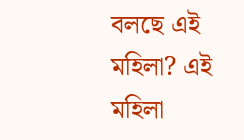বলছে এই মহিলা? এই মহিলা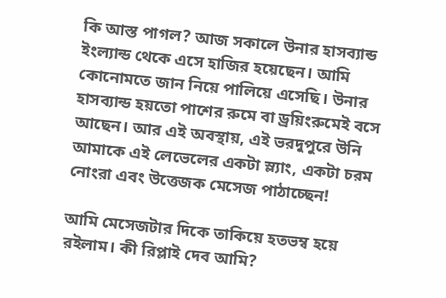কি আস্ত পাগল? আজ সকালে উনার হাসব্যান্ড ইংল্যান্ড থেকে এসে হাজির হয়েছেন। আমি কোনোমতে জান নিয়ে পালিয়ে এসেছি। উনার হাসব্যান্ড হয়তো পাশের রুমে বা ড্রয়িংরুমেই বসে আছেন। আর এই অবস্থায়, এই ভরদুপুরে উনি আমাকে এই লেভেলের একটা স্ল্যাং, একটা চরম নোংরা এবং উত্তেজক মেসেজ পাঠাচ্ছেন!

আমি মেসেজটার দিকে তাকিয়ে হতভম্ব হয়ে রইলাম। কী রিপ্লাই দেব আমি?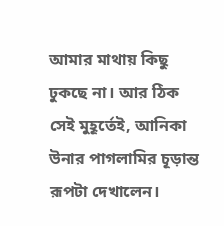আমার মাথায় কিছু ঢুকছে না। আর ঠিক সেই মুহূর্তেই, আনিকা উনার পাগলামির চূড়ান্ত রূপটা দেখালেন।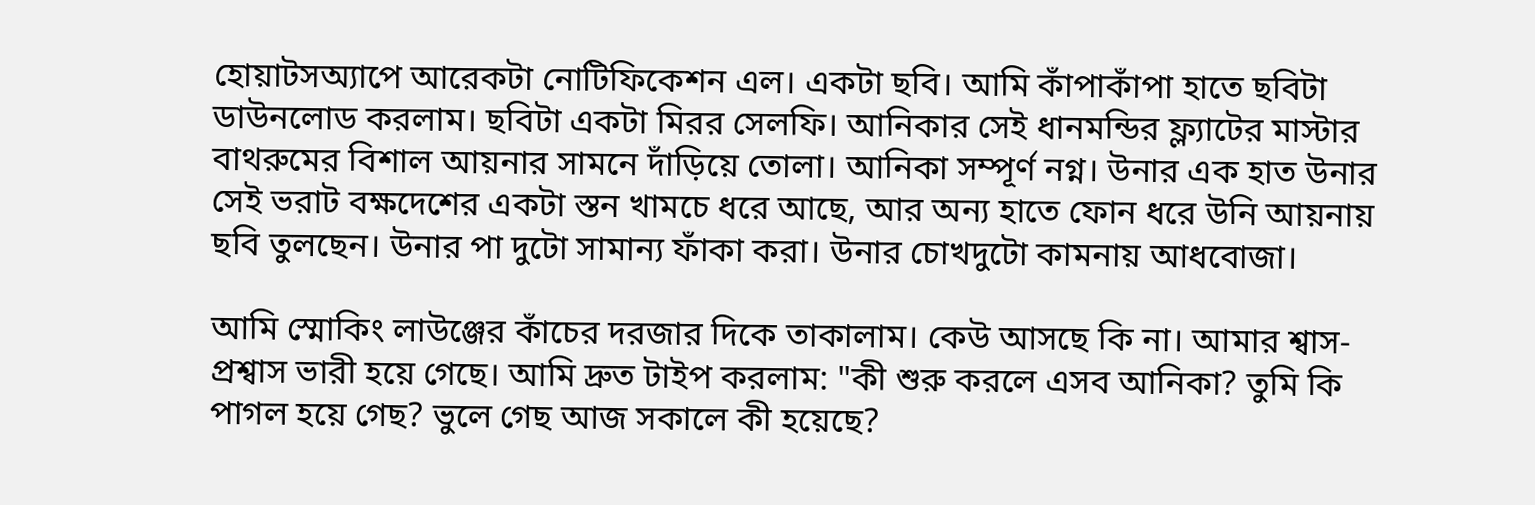হোয়াটসঅ্যাপে আরেকটা নোটিফিকেশন এল। একটা ছবি। আমি কাঁপাকাঁপা হাতে ছবিটা ডাউনলোড করলাম। ছবিটা একটা মিরর সেলফি। আনিকার সেই ধানমন্ডির ফ্ল্যাটের মাস্টার বাথরুমের বিশাল আয়নার সামনে দাঁড়িয়ে তোলা। আনিকা সম্পূর্ণ নগ্ন। উনার এক হাত উনার সেই ভরাট বক্ষদেশের একটা স্তন খামচে ধরে আছে, আর অন্য হাতে ফোন ধরে উনি আয়নায় ছবি তুলছেন। উনার পা দুটো সামান্য ফাঁকা করা। উনার চোখদুটো কামনায় আধবোজা।

আমি স্মোকিং লাউঞ্জের কাঁচের দরজার দিকে তাকালাম। কেউ আসছে কি না। আমার শ্বাস-প্রশ্বাস ভারী হয়ে গেছে। আমি দ্রুত টাইপ করলাম: "কী শুরু করলে এসব আনিকা? তুমি কি পাগল হয়ে গেছ? ভুলে গেছ আজ সকালে কী হয়েছে?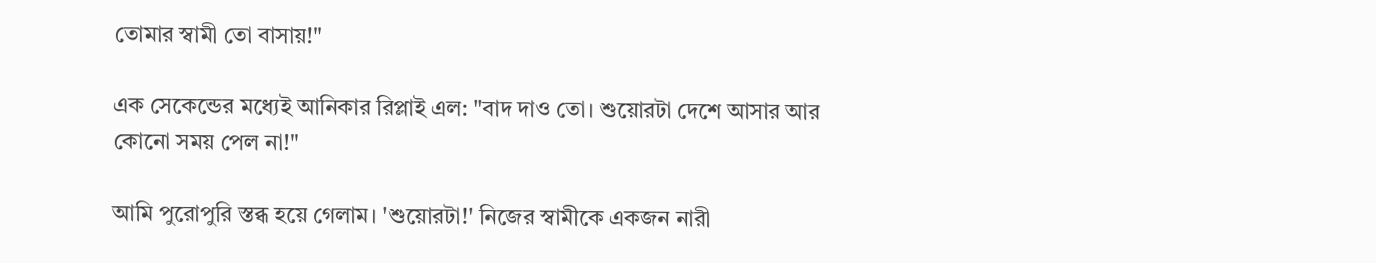তোমার স্বামী তো বাসায়!"

এক সেকেন্ডের মধ্যেই আনিকার রিপ্লাই এল: "বাদ দাও তো। শুয়োরটা দেশে আসার আর কোনো সময় পেল না!"

আমি পুরোপুরি স্তব্ধ হয়ে গেলাম। 'শুয়োরটা!' নিজের স্বামীকে একজন নারী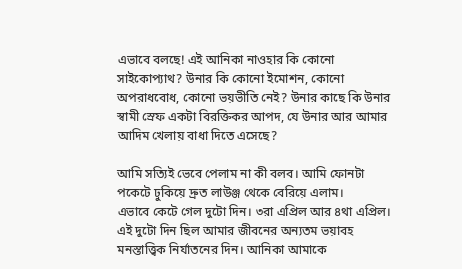এভাবে বলছে! এই আনিকা নাওহার কি কোনো সাইকোপ্যাথ? উনার কি কোনো ইমোশন, কোনো অপরাধবোধ, কোনো ভয়ভীতি নেই? উনার কাছে কি উনার স্বামী স্রেফ একটা বিরক্তিকর আপদ, যে উনার আর আমার আদিম খেলায় বাধা দিতে এসেছে?

আমি সত্যিই ভেবে পেলাম না কী বলব। আমি ফোনটা পকেটে ঢুকিয়ে দ্রুত লাউঞ্জ থেকে বেরিয়ে এলাম।
এভাবে কেটে গেল দুটো দিন। ৩রা এপ্রিল আর ৪থা এপ্রিল। এই দুটো দিন ছিল আমার জীবনের অন্যতম ভয়াবহ মনস্তাত্ত্বিক নির্যাতনের দিন। আনিকা আমাকে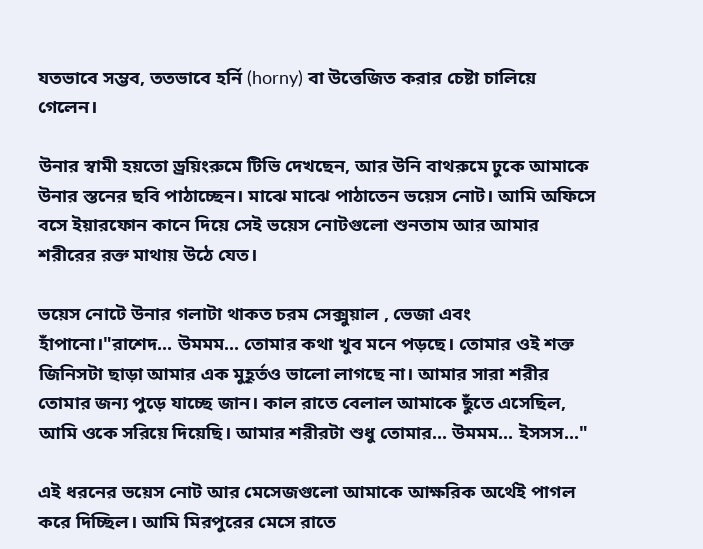যতভাবে সম্ভব, ততভাবে হর্নি (horny) বা উত্তেজিত করার চেষ্টা চালিয়ে গেলেন।

উনার স্বামী হয়তো ড্রয়িংরুমে টিভি দেখছেন, আর উনি বাথরুমে ঢুকে আমাকে উনার স্তনের ছবি পাঠাচ্ছেন। মাঝে মাঝে পাঠাতেন ভয়েস নোট। আমি অফিসে বসে ইয়ারফোন কানে দিয়ে সেই ভয়েস নোটগুলো শুনতাম আর আমার শরীরের রক্ত মাথায় উঠে যেত।

ভয়েস নোটে উনার গলাটা থাকত চরম সেক্সুয়াল , ভেজা এবং হাঁপানো।"রাশেদ... উমমম... তোমার কথা খুব মনে পড়ছে। তোমার ওই শক্ত জিনিসটা ছাড়া আমার এক মুহূর্তও ভালো লাগছে না। আমার সারা শরীর তোমার জন্য পুড়ে যাচ্ছে জান। কাল রাতে বেলাল আমাকে ছুঁতে এসেছিল, আমি ওকে সরিয়ে দিয়েছি। আমার শরীরটা শুধু তোমার... উমমম... ইসসস..."

এই ধরনের ভয়েস নোট আর মেসেজগুলো আমাকে আক্ষরিক অর্থেই পাগল করে দিচ্ছিল। আমি মিরপুরের মেসে রাতে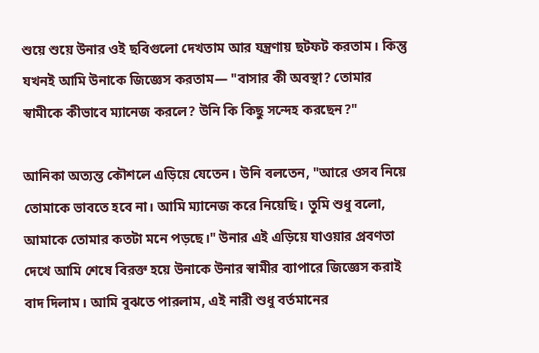শুয়ে শুয়ে উনার ওই ছবিগুলো দেখতাম আর যন্ত্রণায় ছটফট করতাম। কিন্তু যখনই আমি উনাকে জিজ্ঞেস করতাম— "বাসার কী অবস্থা? তোমার স্বামীকে কীভাবে ম্যানেজ করলে? উনি কি কিছু সন্দেহ করছেন?"

আনিকা অত্যন্ত কৌশলে এড়িয়ে যেতেন। উনি বলতেন, "আরে ওসব নিয়ে তোমাকে ভাবতে হবে না। আমি ম্যানেজ করে নিয়েছি। তুমি শুধু বলো, আমাকে তোমার কতটা মনে পড়ছে।" উনার এই এড়িয়ে যাওয়ার প্রবণতা দেখে আমি শেষে বিরক্ত হয়ে উনাকে উনার স্বামীর ব্যাপারে জিজ্ঞেস করাই বাদ দিলাম। আমি বুঝতে পারলাম, এই নারী শুধু বর্তমানের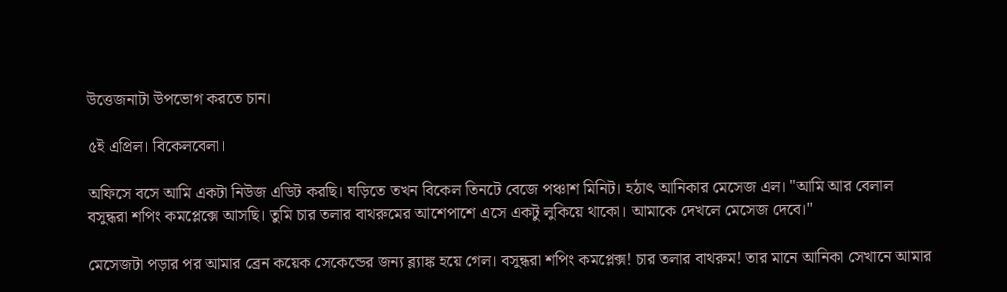উত্তেজনাটা উপভোগ করতে চান।

৫ই এপ্রিল। বিকেলবেলা।

অফিসে বসে আমি একটা নিউজ এডিট করছি। ঘড়িতে তখন বিকেল তিনটে বেজে পঞ্চাশ মিনিট। হঠাৎ আনিকার মেসেজ এল। "আমি আর বেলাল বসুন্ধরা শপিং কমপ্লেক্সে আসছি। তুমি চার তলার বাথরুমের আশেপাশে এসে একটু লুকিয়ে থাকো। আমাকে দেখলে মেসেজ দেবে।"

মেসেজটা পড়ার পর আমার ব্রেন কয়েক সেকেন্ডের জন্য ব্ল্যাঙ্ক হয়ে গেল। বসুন্ধরা শপিং কমপ্লেক্স! চার তলার বাথরুম! তার মানে আনিকা সেখানে আমার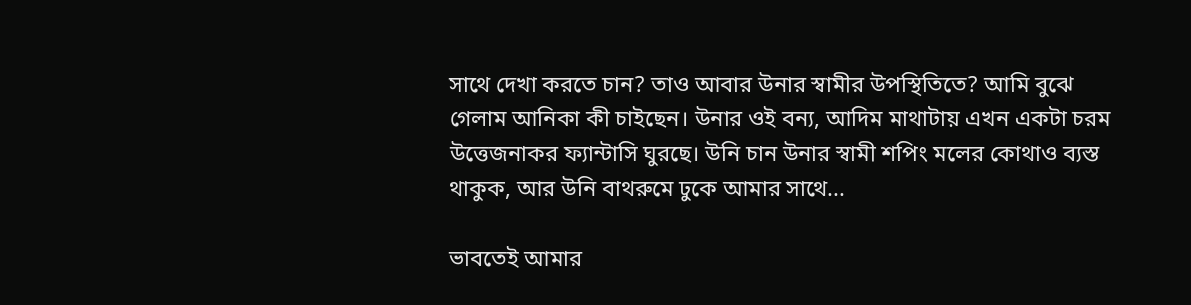সাথে দেখা করতে চান? তাও আবার উনার স্বামীর উপস্থিতিতে? আমি বুঝে গেলাম আনিকা কী চাইছেন। উনার ওই বন্য, আদিম মাথাটায় এখন একটা চরম উত্তেজনাকর ফ্যান্টাসি ঘুরছে। উনি চান উনার স্বামী শপিং মলের কোথাও ব্যস্ত থাকুক, আর উনি বাথরুমে ঢুকে আমার সাথে...

ভাবতেই আমার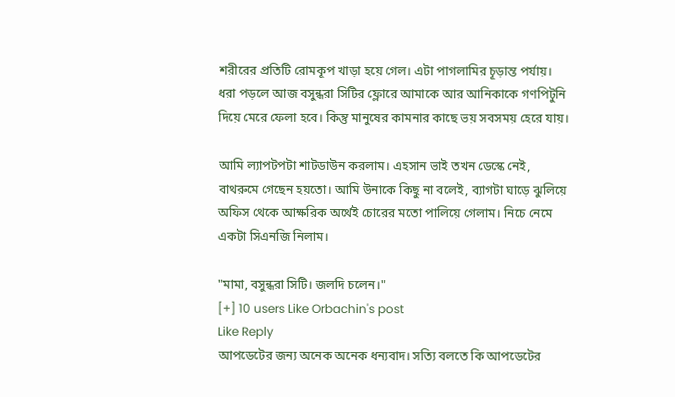শরীরের প্রতিটি রোমকূপ খাড়া হয়ে গেল। এটা পাগলামির চূড়ান্ত পর্যায়। ধরা পড়লে আজ বসুন্ধরা সিটির ফ্লোরে আমাকে আর আনিকাকে গণপিটুনি দিয়ে মেরে ফেলা হবে। কিন্তু মানুষের কামনার কাছে ভয় সবসময় হেরে যায়।

আমি ল্যাপটপটা শাটডাউন করলাম। এহসান ভাই তখন ডেস্কে নেই, বাথরুমে গেছেন হয়তো। আমি উনাকে কিছু না বলেই, ব্যাগটা ঘাড়ে ঝুলিয়ে অফিস থেকে আক্ষরিক অর্থেই চোরের মতো পালিয়ে গেলাম। নিচে নেমে একটা সিএনজি নিলাম।

"মামা, বসুন্ধরা সিটি। জলদি চলেন।"
[+] 10 users Like Orbachin's post
Like Reply
আপডেটের জন্য অনেক অনেক ধন্যবাদ। সত্যি বলতে কি আপডেটের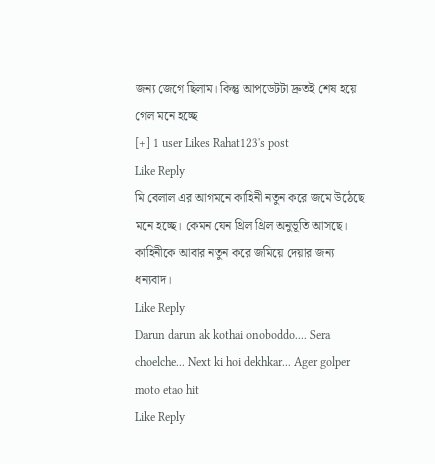জন্য জেগে ছিলাম। কিন্তু আপডেটটা দ্রুতই শেষ হয়ে গেল মনে হচ্ছে
[+] 1 user Likes Rahat123's post
Like Reply
মি বেলাল এর আগমনে কাহিনী নতুন করে জমে উঠেছে মনে হচ্ছে। কেমন যেন থ্রিল থ্রিল অনুভূতি আসছে। কাহিনীকে আবার নতুন করে জমিয়ে দেয়ার জন্য ধন্যবাদ।
Like Reply
Darun darun ak kothai onoboddo.... Sera choelche... Next ki hoi dekhkar... Ager golper moto etao hit
Like Reply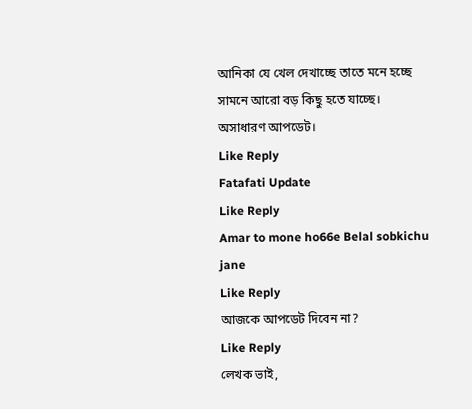আনিকা যে খেল দেখাচ্ছে তাতে মনে হচ্ছে সামনে আরো বড় কিছু হতে যাচ্ছে।
অসাধারণ আপডেট।
Like Reply
Fatafati Update
Like Reply
Amar to mone ho66e Belal sobkichu jane
Like Reply
আজকে আপডেট দিবেন না?
Like Reply
লেখক ভাই,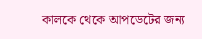কালকে থেকে আপডেটের জন্য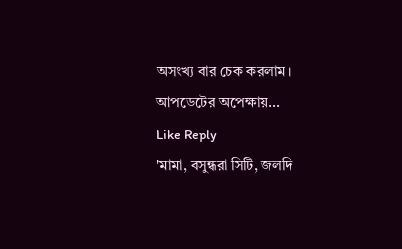অসংখ্য বার চেক করলাম। আপডেটের অপেক্ষায়...
Like Reply
'মামা, বসুন্ধরা সিটি, জলদি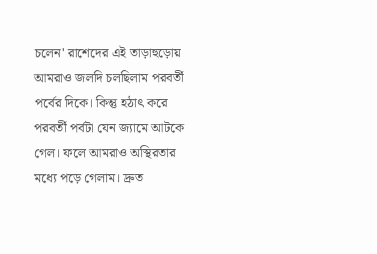চলেন' রাশেদের এই তাড়াহুড়োয় আমরাও জলদি চলছিলাম পরবর্তী পর্বের দিকে। কিন্তু হঠাৎ করে পরবর্তী পর্বটা যেন জ্যামে আটকে গেল। ফলে আমরাও অস্থিরতার মধ্যে পড়ে গেলাম। দ্রুত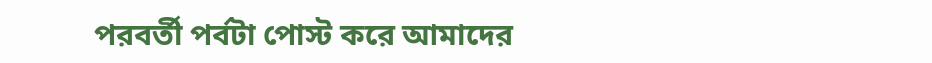পরবর্তী পর্বটা পোস্ট করে আমাদের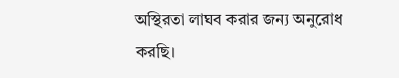অস্থিরতা লাঘব করার জন্য অনুরোধ করছি।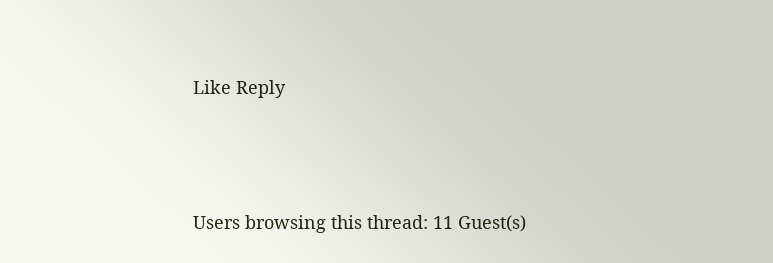Like Reply




Users browsing this thread: 11 Guest(s)